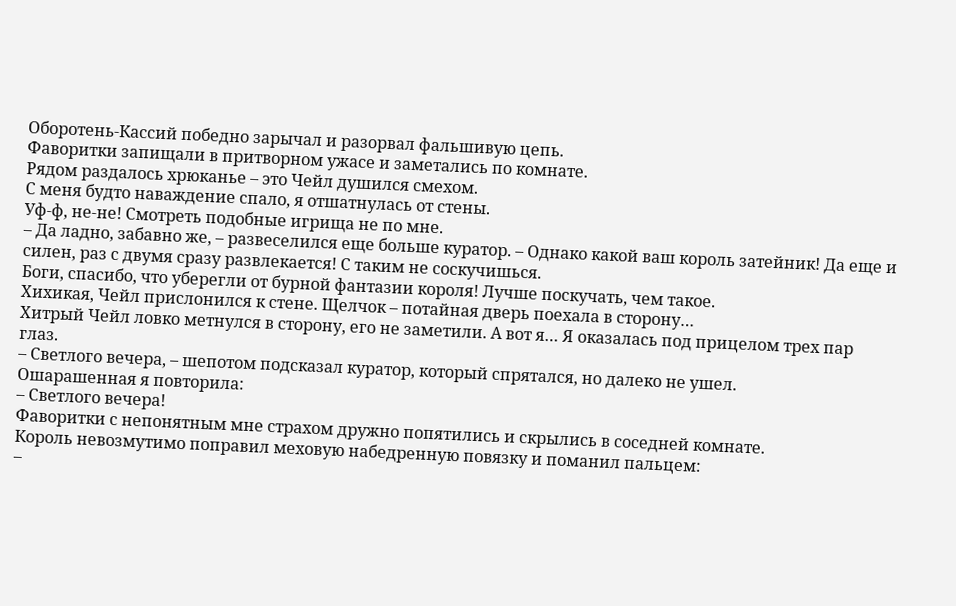Оборотень-Кассий победно зарычал и разорвал фальшивую цепь.
Фаворитки запищали в притворном ужасе и заметались по комнате.
Рядом раздалось хрюканье – это Чейл душился смехом.
С меня будто наваждение спало, я отшатнулась от стены.
Уф-ф, не-не! Смотреть подобные игрища не по мне.
– Да ладно, забавно же, – развеселился еще больше куратор. – Однако какой ваш король затейник! Да еще и силен, раз с двумя сразу развлекается! С таким не соскучишься.
Боги, спасибо, что уберегли от бурной фантазии короля! Лучше поскучать, чем такое.
Хихикая, Чейл прислонился к стене. Щелчок – потайная дверь поехала в сторону…
Хитрый Чейл ловко метнулся в сторону, его не заметили. А вот я… Я оказалась под прицелом трех пар глаз.
– Светлого вечера, – шепотом подсказал куратор, который спрятался, но далеко не ушел.
Ошарашенная я повторила:
– Светлого вечера!
Фаворитки с непонятным мне страхом дружно попятились и скрылись в соседней комнате.
Король невозмутимо поправил меховую набедренную повязку и поманил пальцем:
–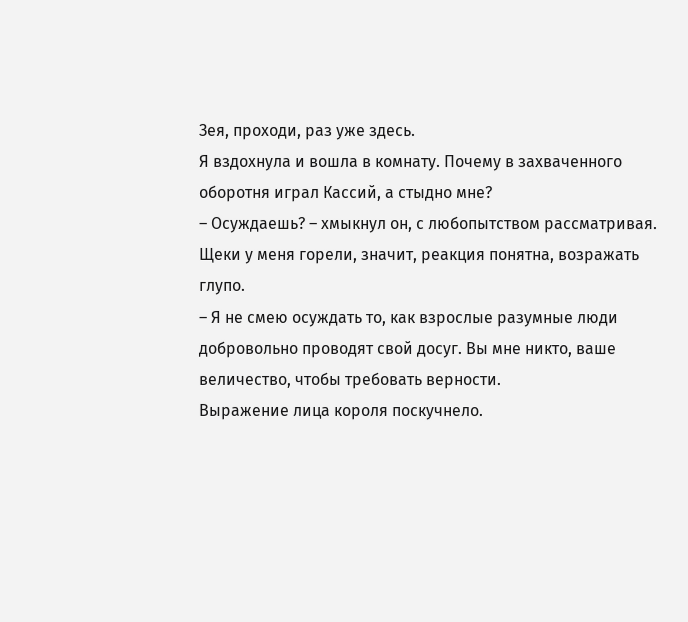Зея, проходи, раз уже здесь.
Я вздохнула и вошла в комнату. Почему в захваченного оборотня играл Кассий, а стыдно мне?
– Осуждаешь? – хмыкнул он, с любопытством рассматривая.
Щеки у меня горели, значит, реакция понятна, возражать глупо.
– Я не смею осуждать то, как взрослые разумные люди добровольно проводят свой досуг. Вы мне никто, ваше величество, чтобы требовать верности.
Выражение лица короля поскучнело.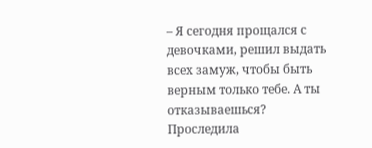– Я сегодня прощался с девочками, решил выдать всех замуж, чтобы быть верным только тебе. А ты отказываешься?
Проследила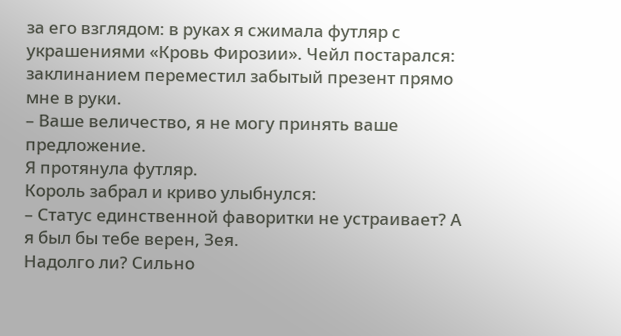за его взглядом: в руках я сжимала футляр с украшениями «Кровь Фирозии». Чейл постарался: заклинанием переместил забытый презент прямо мне в руки.
– Ваше величество, я не могу принять ваше предложение.
Я протянула футляр.
Король забрал и криво улыбнулся:
– Статус единственной фаворитки не устраивает? А я был бы тебе верен, Зея.
Надолго ли? Сильно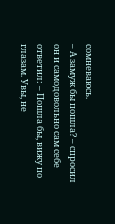сомневаюсь.
– А замуж бы пошла? – спросил он и самодовольно сам себе ответил: – Пошла бы, вижу по глазам. Увы, не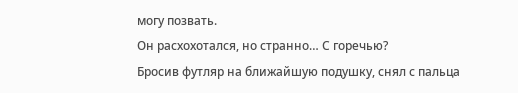могу позвать.
Он расхохотался, но странно… С горечью?
Бросив футляр на ближайшую подушку, снял с пальца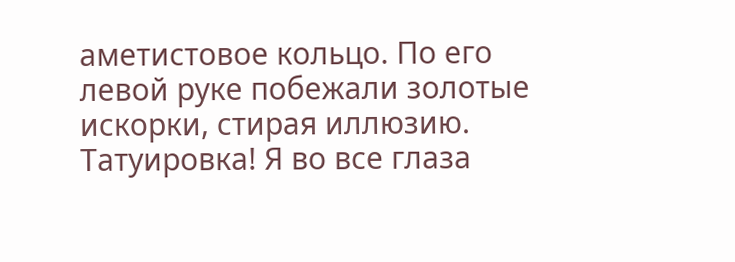аметистовое кольцо. По его левой руке побежали золотые искорки, стирая иллюзию.
Татуировка! Я во все глаза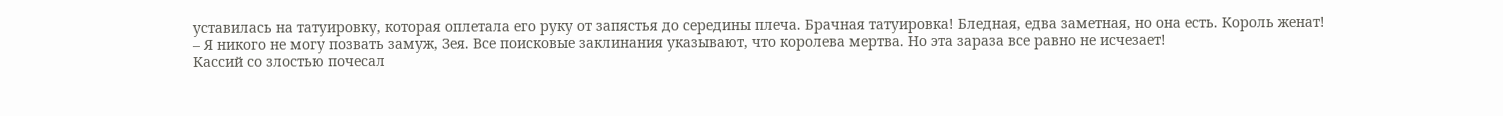уставилась на татуировку, которая оплетала его руку от запястья до середины плеча. Брачная татуировка! Бледная, едва заметная, но она есть. Король женат!
– Я никого не могу позвать замуж, Зея. Все поисковые заклинания указывают, что королева мертва. Но эта зараза все равно не исчезает!
Кассий со злостью почесал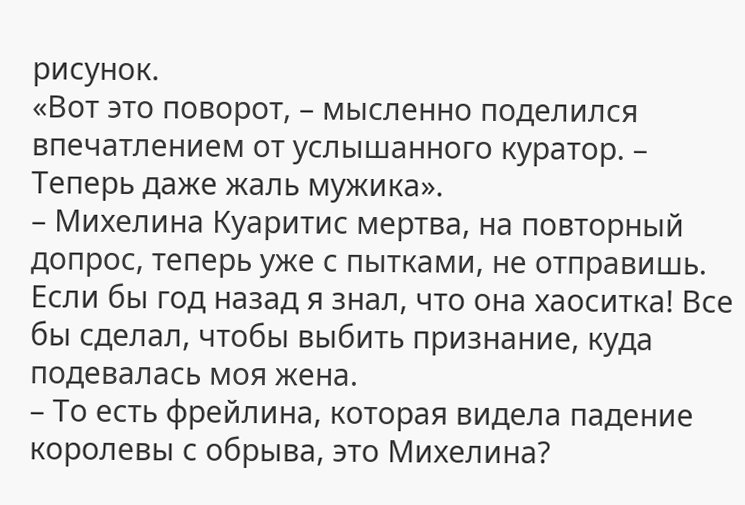рисунок.
«Вот это поворот, – мысленно поделился впечатлением от услышанного куратор. – Теперь даже жаль мужика».
– Михелина Куаритис мертва, на повторный допрос, теперь уже с пытками, не отправишь. Если бы год назад я знал, что она хаоситка! Все бы сделал, чтобы выбить признание, куда подевалась моя жена.
– То есть фрейлина, которая видела падение королевы с обрыва, это Михелина?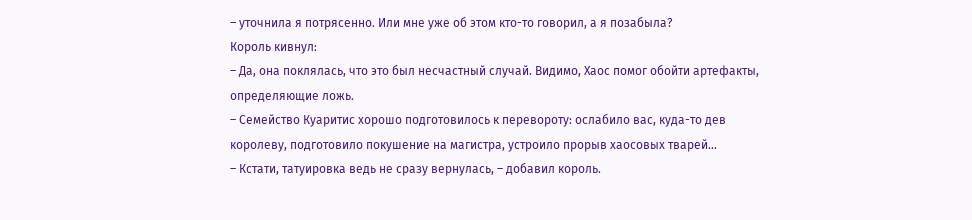– уточнила я потрясенно. Или мне уже об этом кто-то говорил, а я позабыла?
Король кивнул:
– Да, она поклялась, что это был несчастный случай. Видимо, Хаос помог обойти артефакты, определяющие ложь.
– Семейство Куаритис хорошо подготовилось к перевороту: ослабило вас, куда-то дев королеву, подготовило покушение на магистра, устроило прорыв хаосовых тварей…
– Кстати, татуировка ведь не сразу вернулась, – добавил король.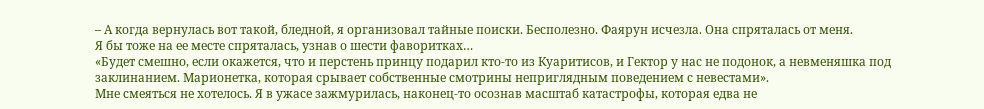– А когда вернулась вот такой, бледной, я организовал тайные поиски. Бесполезно. Фаярун исчезла. Она спряталась от меня.
Я бы тоже на ее месте спряталась, узнав о шести фаворитках…
«Будет смешно, если окажется, что и перстень принцу подарил кто-то из Куаритисов, и Гектор у нас не подонок, а невменяшка под заклинанием. Марионетка, которая срывает собственные смотрины неприглядным поведением с невестами».
Мне смеяться не хотелось. Я в ужасе зажмурилась, наконец-то осознав масштаб катастрофы, которая едва не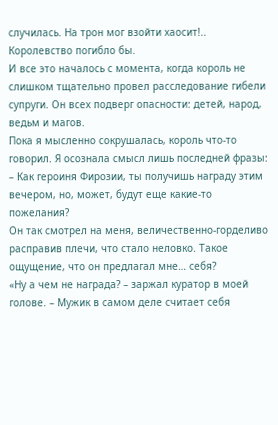случилась. На трон мог взойти хаосит!.. Королевство погибло бы.
И все это началось с момента, когда король не слишком тщательно провел расследование гибели супруги. Он всех подверг опасности: детей, народ, ведьм и магов.
Пока я мысленно сокрушалась, король что-то говорил. Я осознала смысл лишь последней фразы:
– Как героиня Фирозии, ты получишь награду этим вечером, но, может, будут еще какие-то пожелания?
Он так смотрел на меня, величественно-горделиво расправив плечи, что стало неловко. Такое ощущение, что он предлагал мне… себя?
«Ну а чем не награда? – заржал куратор в моей голове. – Мужик в самом деле считает себя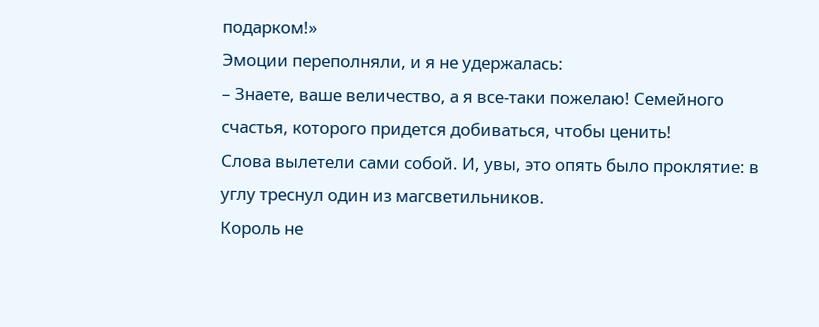подарком!»
Эмоции переполняли, и я не удержалась:
– Знаете, ваше величество, а я все-таки пожелаю! Семейного счастья, которого придется добиваться, чтобы ценить!
Слова вылетели сами собой. И, увы, это опять было проклятие: в углу треснул один из магсветильников.
Король не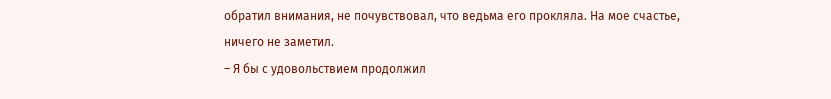обратил внимания, не почувствовал, что ведьма его прокляла. На мое счастье, ничего не заметил.
– Я бы с удовольствием продолжил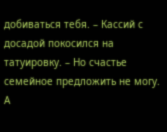добиваться тебя. – Кассий с досадой покосился на татуировку. – Но счастье семейное предложить не могу. А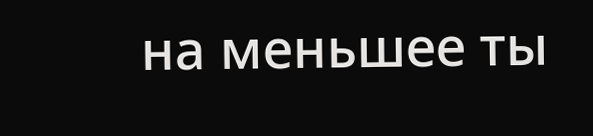на меньшее ты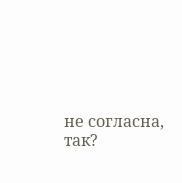не согласна, так?